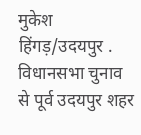मुकेश हिंगड़/उदयपुर . विधानसभा चुनाव से पूर्व उदयपुर शहर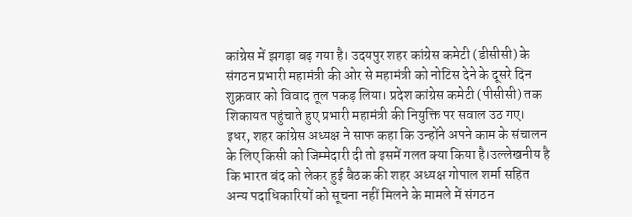कांग्रेस में झगड़ा बढ़ गया है। उदयपुर शहर कांग्रेस कमेटी (डीसीसी) के संगठन प्रभारी महामंत्री की ओर से महामंत्री को नोटिस देने के दूसरे दिन शुक्रवार को विवाद तूल पकड़ लिया। प्रदेश कांग्रेस कमेटी (पीसीसी) तक शिकायत पहुंचाते हुए प्रभारी महामंत्री की नियुक्ति पर सवाल उठ गए। इधर, शहर कांग्रेस अध्यक्ष ने साफ कहा कि उन्होंने अपने काम के संचालन के लिए किसी को जिम्मेदारी दी तो इसमें गलत क्या किया है।उल्लेखनीय है कि भारत बंद को लेकर हुई बैठक की शहर अध्यक्ष गोपाल शर्मा सहित अन्य पदाधिकारियों को सूचना नहीं मिलने के मामले में संगठन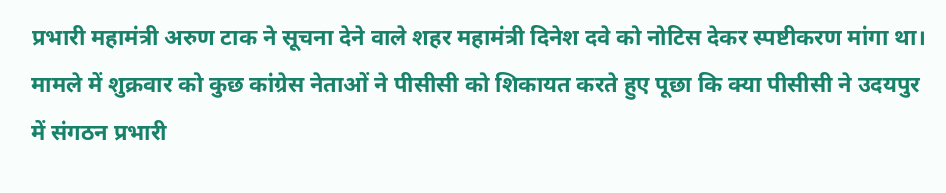प्रभारी महामंत्री अरुण टाक ने सूचना देने वाले शहर महामंत्री दिनेश दवे को नोटिस देकर स्पष्टीकरण मांगा था। मामले में शुक्रवार को कुछ कांग्रेस नेताओं ने पीसीसी को शिकायत करते हुए पूछा कि क्या पीसीसी ने उदयपुर में संगठन प्रभारी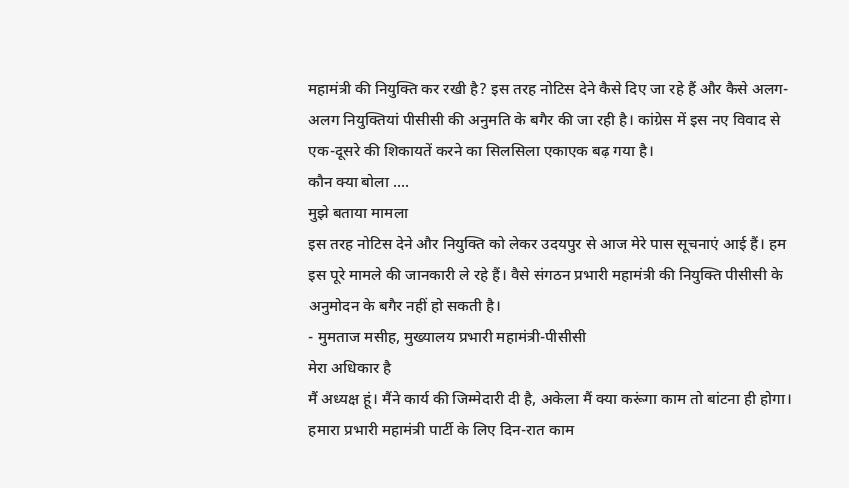महामंत्री की नियुक्ति कर रखी है? इस तरह नोटिस देने कैसे दिए जा रहे हैं और कैसे अलग-अलग नियुक्तियां पीसीसी की अनुमति के बगैर की जा रही है। कांग्रेस में इस नए विवाद से एक-दूसरे की शिकायतें करने का सिलसिला एकाएक बढ़ गया है।
कौन क्या बोला ....
मुझे बताया मामला
इस तरह नोटिस देने और नियुक्ति को लेकर उदयपुर से आज मेरे पास सूचनाएं आई हैं। हम इस पूरे मामले की जानकारी ले रहे हैं। वैसे संगठन प्रभारी महामंत्री की नियुक्ति पीसीसी के अनुमोदन के बगैर नहीं हो सकती है।
- मुमताज मसीह, मुख्यालय प्रभारी महामंत्री-पीसीसी
मेरा अधिकार है
मैं अध्यक्ष हूं। मैंने कार्य की जिम्मेदारी दी है, अकेला मैं क्या करूंगा काम तो बांटना ही होगा। हमारा प्रभारी महामंत्री पार्टी के लिए दिन-रात काम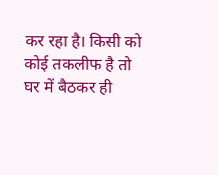कर रहा है। किसी को कोई तकलीफ है तो घर में बैठकर ही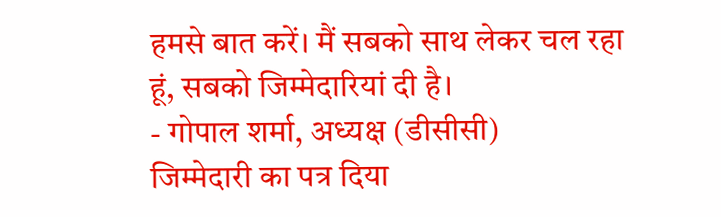हमसे बात करें। मैं सबको साथ लेकर चल रहा हूं, सबको जिम्मेदारियां दी है।
- गोपाल शर्मा, अध्यक्ष (डीसीसी)
जिम्मेदारी का पत्र दिया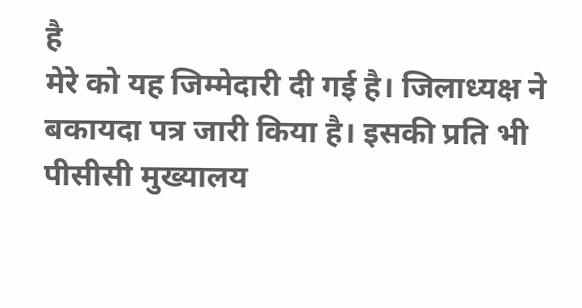है
मेरे को यह जिम्मेदारी दी गई है। जिलाध्यक्ष ने बकायदा पत्र जारी किया है। इसकी प्रति भी पीसीसी मुख्यालय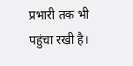प्रभारी तक भी पहुंचा रखी है।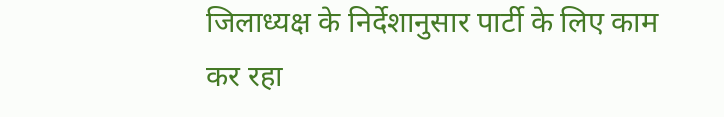जिलाध्यक्ष के निर्देशानुसार पार्टी के लिए काम कर रहा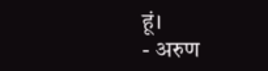हूं।
- अरुण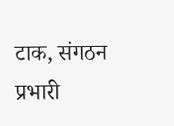टाक, संगठन प्रभारी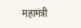महामंत्री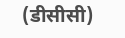(डीसीसी)